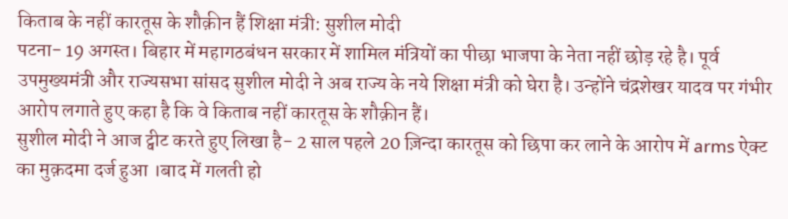किताब के नहीं कारतूस के शौक़ीन हैं शिक्षा मंत्री: सुशील मोदी
पटना- 19 अगस्त। बिहार में महागठबंधन सरकार में शामिल मंत्रियों का पीछा भाजपा के नेता नहीं छोड़ रहे है। पूर्व उपमुख्यमंत्री और राज्यसभा सांसद सुशील मोदी ने अब राज्य के नये शिक्षा मंत्री को घेरा है। उन्होंने चंद्रशेखर यादव पर गंभीर आरोप लगाते हुए कहा है कि वे किताब नहीं कारतूस के शौक़ीन हैं।
सुशील मोदी ने आज ट्वीट करते हुए लिखा है- 2 साल पहले 20 ज़िन्दा कारतूस को छिपा कर लाने के आरोप में arms ऐक्ट का मुक़दमा दर्ज हुआ ।बाद में गलती हो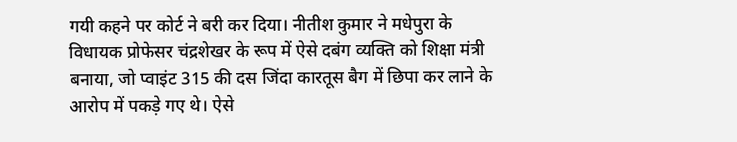गयी कहने पर कोर्ट ने बरी कर दिया। नीतीश कुमार ने मधेपुरा के विधायक प्रोफेसर चंद्रशेखर के रूप में ऐसे दबंग व्यक्ति को शिक्षा मंत्री बनाया, जो प्वाइंट 315 की दस जिंदा कारतूस बैग में छिपा कर लाने के आरोप में पकड़े गए थे। ऐसे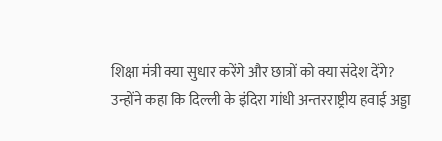शिक्षा मंत्री क्या सुधार करेंगे और छात्रों को क्या संदेश देंगे?
उन्होंने कहा कि दिल्ली के इंदिरा गांधी अन्तरराष्ट्रीय हवाई अड्डा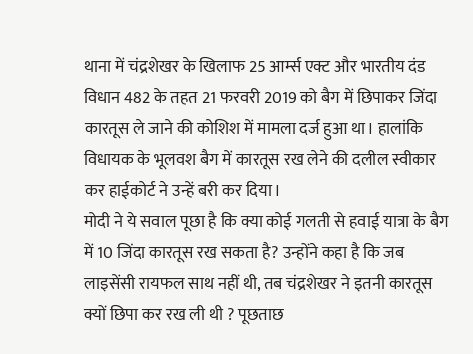थाना में चंद्रशेखर के खिलाफ 25 आर्म्स एक्ट और भारतीय दंड विधान 482 के तहत 21 फरवरी 2019 को बैग में छिपाकर जिंदा कारतूस ले जाने की कोशिश में मामला दर्ज हुआ था। हालांकि विधायक के भूलवश बैग में कारतूस रख लेने की दलील स्वीकार कर हाईकोर्ट ने उन्हें बरी कर दिया।
मोदी ने ये सवाल पूछा है कि क्या कोई गलती से हवाई यात्रा के बैग में 10 जिंदा कारतूस रख सकता है? उन्होंने कहा है कि जब लाइसेंसी रायफल साथ नहीं थी, तब चंद्रशेखर ने इतनी कारतूस क्यों छिपा कर रख ली थी ? पूछताछ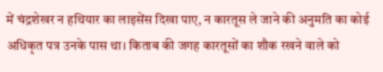में चंद्रशेखर न हथियार का लाइसेंस दिखा पाए, न कारतूस ले जाने की अनुमति का कोई अधिकृत पत्र उनके पास था। किताब की जगह कारतूसों का शौक रखने वाले को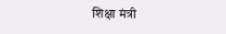शिक्षा मंत्री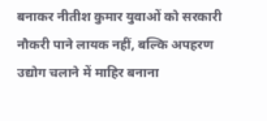बनाकर नीतीश कुमार युवाओं को सरकारी नौकरी पाने लायक नहीं, बल्कि अपहरण उद्योग चलाने में माहिर बनाना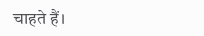चाहते हैं।